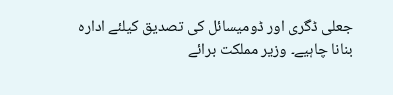جعلی ڈگری اور ڈومیسائل کی تصدیق کیلئے ادارہ بنانا چاہیے۔ وزیر مملکت برائے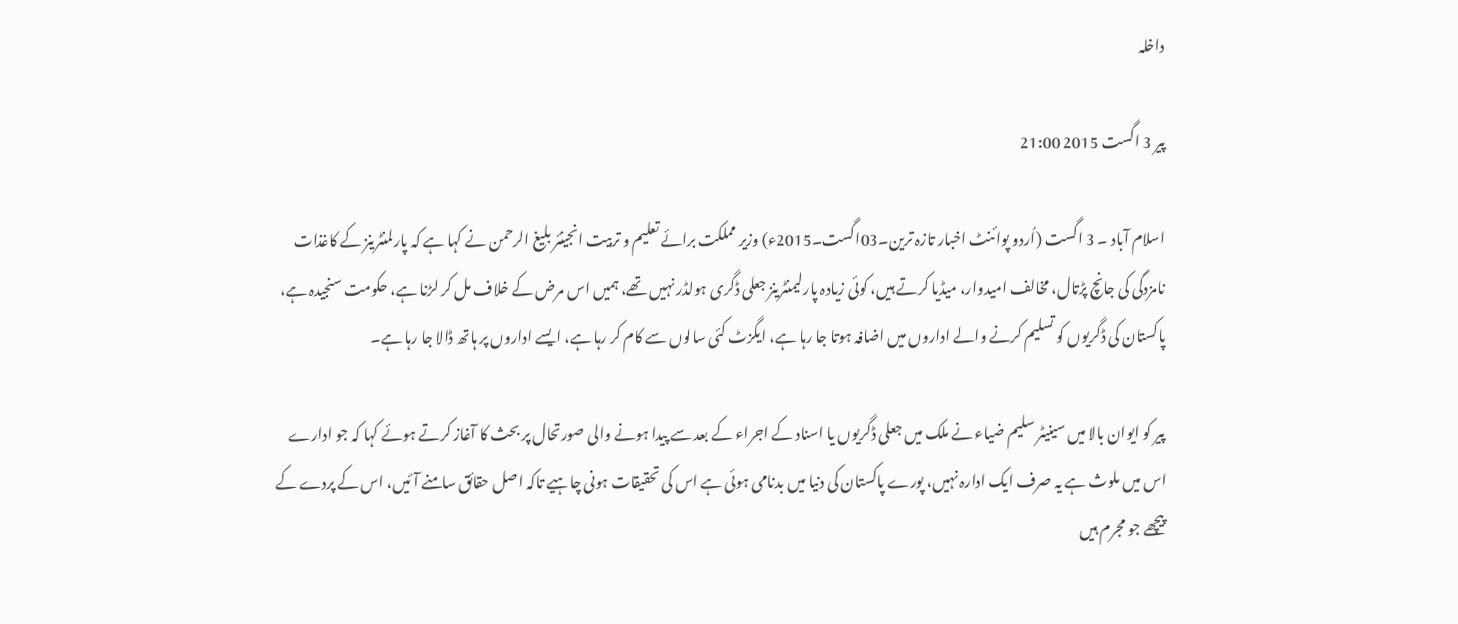داخلہ

پیر 3 اگست 2015 21:00

اسلام آباد ۔ 3 اگست (اُردو پوائنٹ اخبار تازہ ترین۔03اگست۔2015ء) وزیر مملکت برائے تعلیم و تربیت انجینئر بلیغ الرحمن نے کہا ہے کہ پارلمنٹرینز کے کاغذات نامزدگی کی جانچ پڑتال، مخالف امیدوار، میڈیا کرتے ہیں، کوئی زیادہ پارلیمنٹرینز جعلی ڈگری ہولڈر نہیں تھے، ہمیں اس مرض کے خلاف مل کر لڑنا ہے، حکومت سنجیدہ ہے، پاکستان کی ڈگریوں کو تسلیم کرنے والے اداروں میں اضافہ ہوتا جا رہا ہے، ایگزٹ کئی سالوں سے کام کر رہا ہے، ایسے اداروں پر ہاتھ ڈالا جا رہا ہے۔

پیر کو ایوان بالا میں سینیٹر سلیم ضیاء نے ملک میں جعلی ڈگریوں یا اسناد کے اجراء کے بعد سے پیدا ہونے والی صورتحال پر بحث کا آغاز کرتے ہوئے کہا کہ جو ادارے اس میں ملوث ہے یہ صرف ایک ادارہ نہیں، پورے پاکستان کی دنیا میں بدنامی ہوئی ہے اس کی تحقیقات ہونی چاہیے تاکہ اصل حقائق سامنے آئیں، اس کے پردے کے پیچھے جو مجرم ہیں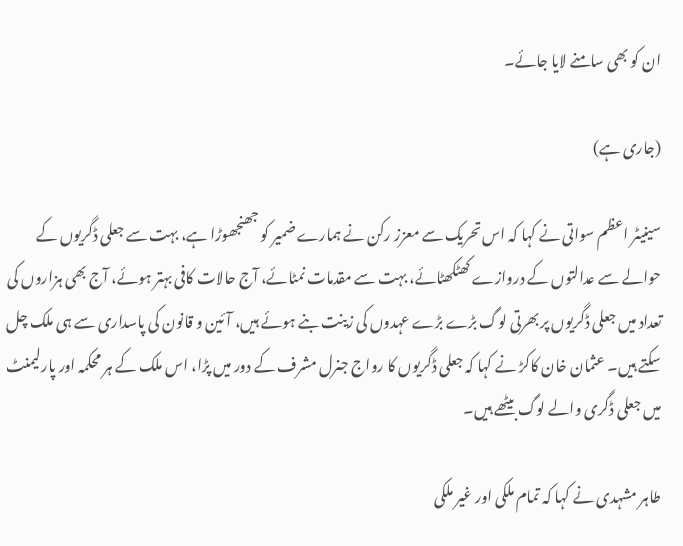ان کو بھی سامنے لایا جائے۔

(جاری ہے)

سینیٹر اعظم سواتی نے کہا کہ اس تحریک سے معزز رکن نے ہمارے ضمیر کو جھنجھوڑا ہے، بہت سے جعلی ڈگریوں کے حوالے سے عدالتوں کے دروازے کھٹکھٹائے، بہت سے مقدمات نمٹائے، آج حالات کافی بہتر ہوئے، آج بھی ہزاروں کی تعداد میں جعلی ڈگریوں پر بھرتی لوگ بڑے بڑے عہدوں کی زینت بنے ہوئے ہیں، آئین و قانون کی پاسداری سے ہی ملک چل سکتے ہیں۔ عثمان خان کاکڑ نے کہا کہ جعلی ڈگریوں کا رواج جنرل مشرف کے دور میں پڑا، اس ملک کے ہر محکمہ اور پارلیمنٹ میں جعلی ڈگری والے لوگ بیٹھے ہیں۔

طاہر مشہدی نے کہا کہ تمام ملکی اور غیر ملکی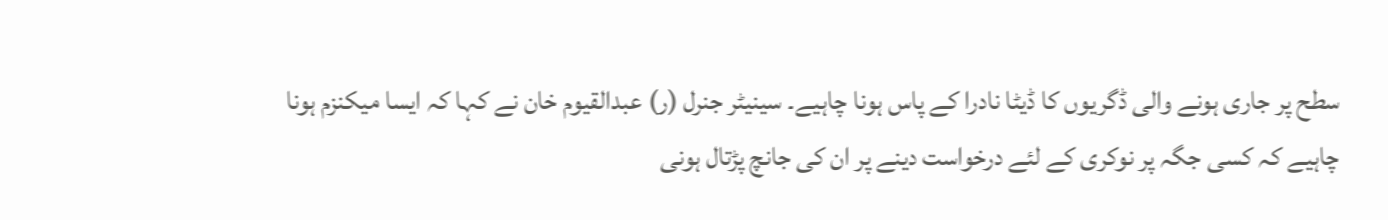سطح پر جاری ہونے والی ڈگریوں کا ڈیٹا نادرا کے پاس ہونا چاہیے۔ سینیٹر جنرل (ر) عبدالقیوم خان نے کہا کہ ایسا میکنزم ہونا چاہیے کہ کسی جگہ پر نوکری کے لئے درخواست دینے پر ان کی جانچ پڑتال ہونی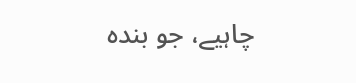چاہیے، جو بندہ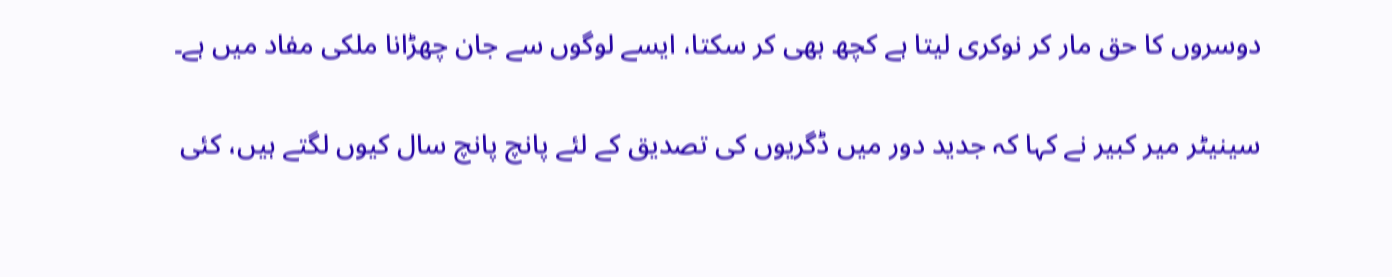دوسروں کا حق مار کر نوکری لیتا ہے کچھ بھی کر سکتا، ایسے لوگوں سے جان چھڑانا ملکی مفاد میں ہے۔

سینیٹر میر کبیر نے کہا کہ جدید دور میں ڈگریوں کی تصدیق کے لئے پانچ پانچ سال کیوں لگتے ہیں، کئی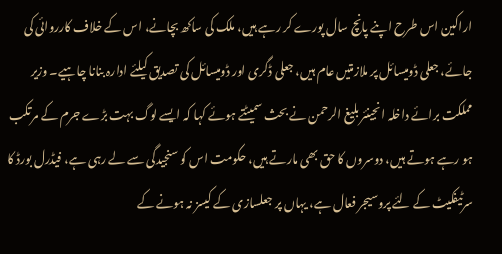اراکین اس طرح اپنے پانچ سال پورے کر رہے ہیں، ملک کی ساکھ بچانے، اس کے خلاف کارروائی کی جائے، جعلی ڈومیسائل پر ملازمتیں عام ہیں، جعلی ڈگری اور ڈومیسائل کی تصدیق کیلئے ادارہ بنانا چاہیے۔ وزیر مملکت برائے داخلہ انجینئر بلیغ الرحمن نے بحث سمیٹتے ہوئے کہا کہ ایسے لوگ بہت بڑے جرم کے مرتکب ہو رہے ہوتے ہیں، دوسروں کا حق بھی مارتے ہیں، حکومت اس کو سنجیدگی سے لے رہی ہے، فیڈرل بورڈ کا سرٹیفکیٹ کے لئے پروسیجر فعال ہے، یہاں پر جعلسازی کے کیسز نہ ہونے کے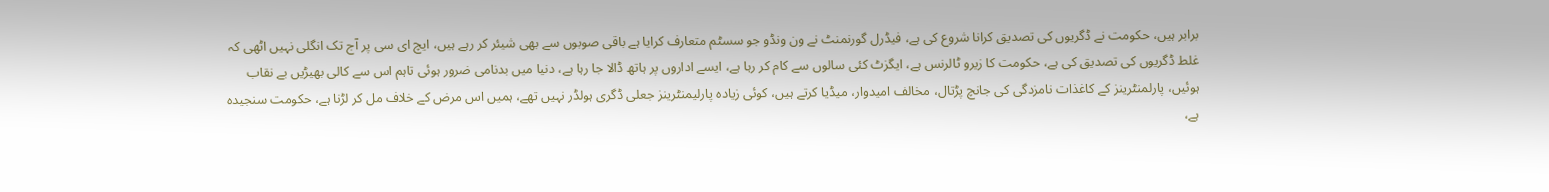برابر ہیں، حکومت نے ڈگریوں کی تصدیق کرانا شروع کی ہے، فیڈرل گورنمنٹ نے ون ونڈو جو سسٹم متعارف کرایا ہے باقی صوبوں سے بھی شیئر کر رہے ہیں، ایچ ای سی پر آج تک انگلی نہیں اٹھی کہ غلط ڈگریوں کی تصدیق کی ہے، حکومت کا زیرو ٹالرنس ہے، ایگزٹ کئی سالوں سے کام کر رہا ہے، ایسے اداروں پر ہاتھ ڈالا جا رہا ہے، دنیا میں بدنامی ضرور ہوئی تاہم اس سے کالی بھیڑیں بے نقاب ہوئیں، پارلمنٹرینز کے کاغذات نامزدگی کی جانچ پڑتال، مخالف امیدوار، میڈیا کرتے ہیں، کوئی زیادہ پارلیمنٹرینز جعلی ڈگری ہولڈر نہیں تھے، ہمیں اس مرض کے خلاف مل کر لڑنا ہے، حکومت سنجیدہ ہے،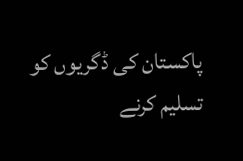پاکستان کی ڈگریوں کو تسلیم کرنے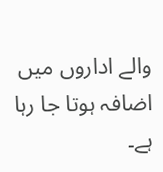والے اداروں میں اضافہ ہوتا جا رہا ہے۔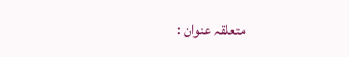متعلقہ عنوان :